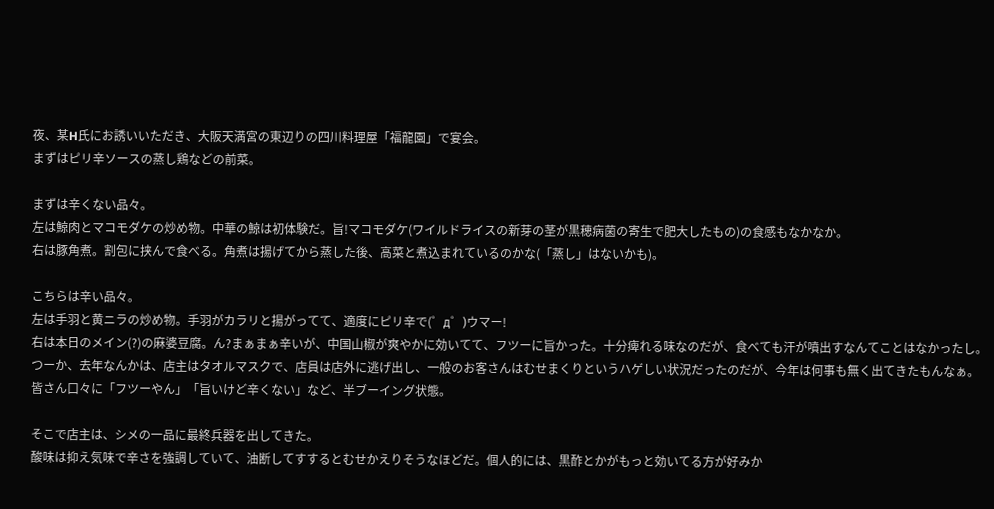夜、某H氏にお誘いいただき、大阪天満宮の東辺りの四川料理屋「福龍園」で宴会。
まずはピリ辛ソースの蒸し鶏などの前菜。

まずは辛くない品々。
左は鯨肉とマコモダケの炒め物。中華の鯨は初体験だ。旨!マコモダケ(ワイルドライスの新芽の茎が黒穂病菌の寄生で肥大したもの)の食感もなかなか。
右は豚角煮。割包に挟んで食べる。角煮は揚げてから蒸した後、高菜と煮込まれているのかな(「蒸し」はないかも)。

こちらは辛い品々。
左は手羽と黄ニラの炒め物。手羽がカラリと揚がってて、適度にピリ辛で(゜д゜)ウマー!
右は本日のメイン(?)の麻婆豆腐。ん?まぁまぁ辛いが、中国山椒が爽やかに効いてて、フツーに旨かった。十分痺れる味なのだが、食べても汗が噴出すなんてことはなかったし。
つーか、去年なんかは、店主はタオルマスクで、店員は店外に逃げ出し、一般のお客さんはむせまくりというハゲしい状況だったのだが、今年は何事も無く出てきたもんなぁ。
皆さん口々に「フツーやん」「旨いけど辛くない」など、半ブーイング状態。

そこで店主は、シメの一品に最終兵器を出してきた。
酸味は抑え気味で辛さを強調していて、油断してすするとむせかえりそうなほどだ。個人的には、黒酢とかがもっと効いてる方が好みか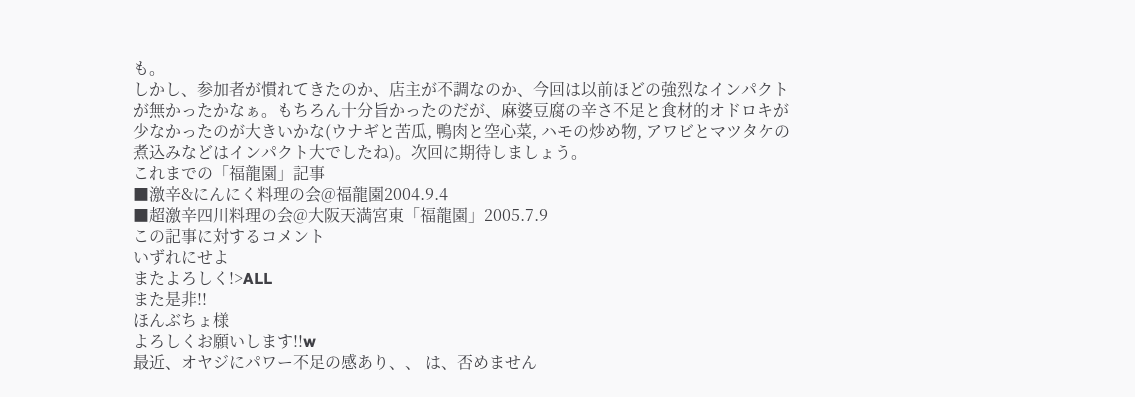も。
しかし、参加者が慣れてきたのか、店主が不調なのか、今回は以前ほどの強烈なインパクトが無かったかなぁ。もちろん十分旨かったのだが、麻婆豆腐の辛さ不足と食材的オドロキが少なかったのが大きいかな(ウナギと苦瓜, 鴨肉と空心菜, ハモの炒め物, アワビとマツタケの煮込みなどはインパクト大でしたね)。次回に期待しましょう。
これまでの「福龍園」記事
■激辛&にんにく料理の会@福龍園2004.9.4
■超激辛四川料理の会@大阪天満宮東「福龍園」2005.7.9
この記事に対するコメント
いずれにせよ
またよろしく!>ALL
また是非!!
ほんぶちょ様
よろしくお願いします!!w
最近、オヤジにパワー不足の感あり、、 は、否めません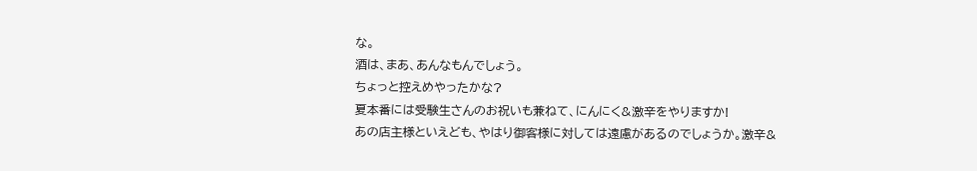な。
酒は、まあ、あんなもんでしょう。
ちょっと控えめやったかな?
夏本番には受験生さんのお祝いも兼ねて、にんにく&激辛をやりますか!
あの店主様といえども、やはり御客様に対しては遠慮があるのでしょうか。激辛&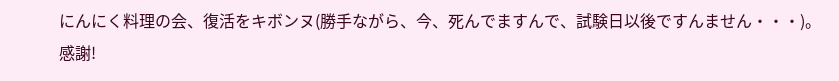にんにく料理の会、復活をキボンヌ(勝手ながら、今、死んでますんで、試験日以後ですんません・・・)。
感謝!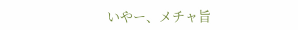いやー、メチャ旨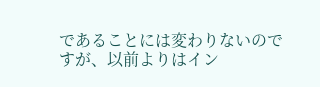であることには変わりないのですが、以前よりはイン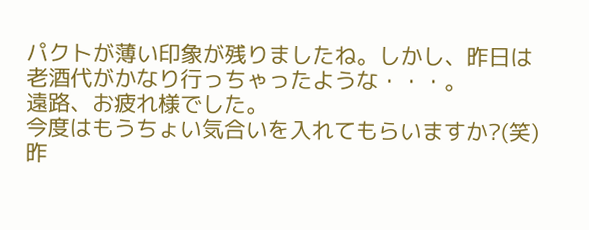パクトが薄い印象が残りましたね。しかし、昨日は老酒代がかなり行っちゃったような・・・。
遠路、お疲れ様でした。
今度はもうちょい気合いを入れてもらいますか?(笑)
昨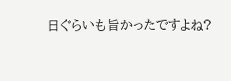日ぐらいも旨かったですよね?